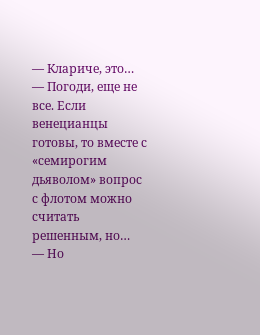— Клариче, это…
— Погоди, еще не все. Если венецианцы готовы, то вместе с «семирогим дьяволом» вопрос с флотом можно считать решенным, но…
— Но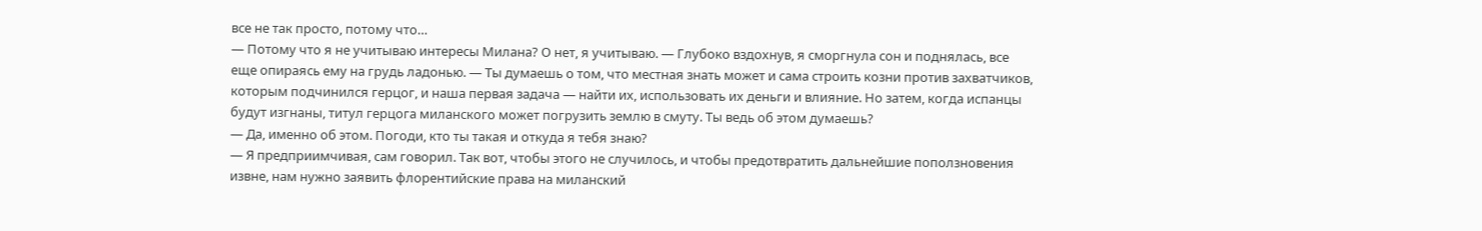все не так просто, потому что…
— Потому что я не учитываю интересы Милана? О нет, я учитываю. — Глубоко вздохнув, я сморгнула сон и поднялась, все еще опираясь ему на грудь ладонью. — Ты думаешь о том, что местная знать может и сама строить козни против захватчиков, которым подчинился герцог, и наша первая задача — найти их, использовать их деньги и влияние. Но затем, когда испанцы будут изгнаны, титул герцога миланского может погрузить землю в смуту. Ты ведь об этом думаешь?
— Да, именно об этом. Погоди, кто ты такая и откуда я тебя знаю?
— Я предприимчивая, сам говорил. Так вот, чтобы этого не случилось, и чтобы предотвратить дальнейшие поползновения извне, нам нужно заявить флорентийские права на миланский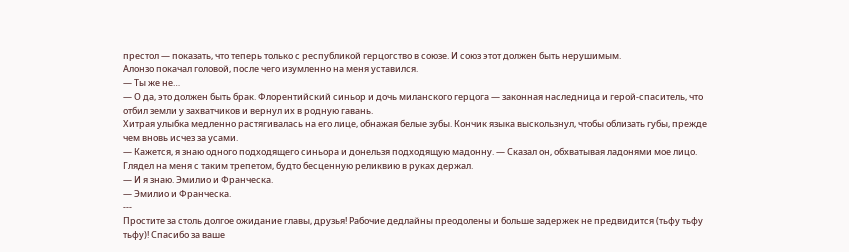престол — показать, что теперь только с республикой герцогство в союзе. И союз этот должен быть нерушимым.
Алонзо покачал головой, после чего изумленно на меня уставился.
— Ты же не…
— О да, это должен быть брак. Флорентийский синьор и дочь миланского герцога — законная наследница и герой-спаситель, что отбил земли у захватчиков и вернул их в родную гавань.
Хитрая улыбка медленно растягивалась на его лице, обнажая белые зубы. Кончик языка выскользнул, чтобы облизать губы, прежде чем вновь исчез за усами.
— Кажется, я знаю одного подходящего синьора и донельзя подходящую мадонну. — Сказал он, обхватывая ладонями мое лицо. Глядел на меня с таким трепетом, будто бесценную реликвию в руках держал.
— И я знаю. Эмилио и Франческа.
— Эмилио и Франческа.
---
Простите за столь долгое ожидание главы, друзья! Рабочие дедлайны преодолены и больше задержек не предвидится (тьфу тьфу тьфу)! Спасибо за ваше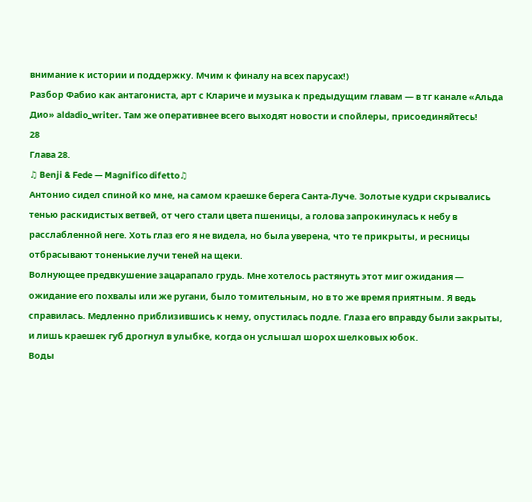внимание к истории и поддержку. Мчим к финалу на всех парусах!)
Разбор Фабио как антагониста, арт с Клариче и музыка к предыдущим главам — в тг канале «Альда Дио» aldadio_writer. Там же оперативнее всего выходят новости и спойлеры, присоединяйтесь!
28
Глава 28.
♫ Benji & Fede — Magnifico difetto♫
Антонио сидел спиной ко мне, на самом краешке берега Санта-Луче. Золотые кудри скрывались тенью раскидистых ветвей, от чего стали цвета пшеницы, а голова запрокинулась к небу в расслабленной неге. Хоть глаз его я не видела, но была уверена, что те прикрыты, и ресницы отбрасывают тоненькие лучи теней на щеки.
Волнующее предвкушение зацарапало грудь. Мне хотелось растянуть этот миг ожидания — ожидание его похвалы или же ругани, было томительным, но в то же время приятным. Я ведь справилась. Медленно приблизившись к нему, опустилась подле. Глаза его вправду были закрыты, и лишь краешек губ дрогнул в улыбке, когда он услышал шорох шелковых юбок.
Воды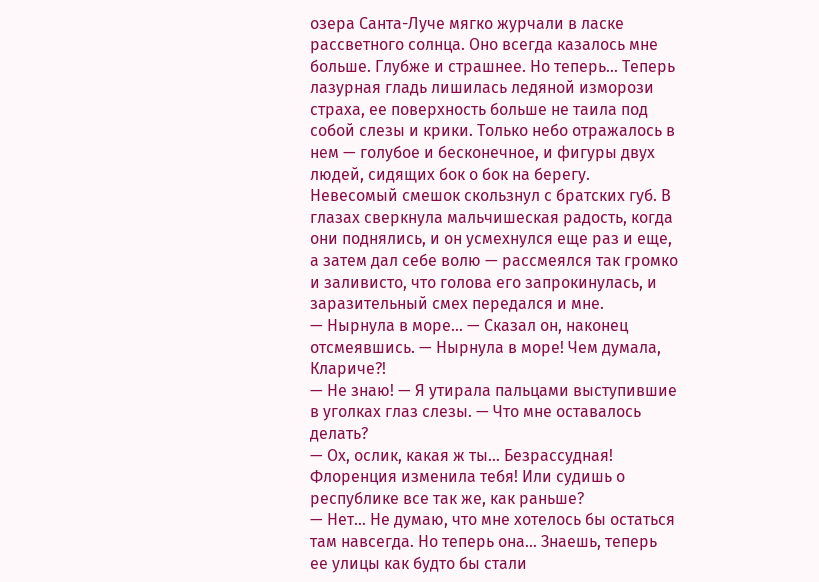озера Санта-Луче мягко журчали в ласке рассветного солнца. Оно всегда казалось мне больше. Глубже и страшнее. Но теперь… Теперь лазурная гладь лишилась ледяной изморози страха, ее поверхность больше не таила под собой слезы и крики. Только небо отражалось в нем — голубое и бесконечное, и фигуры двух людей, сидящих бок о бок на берегу.
Невесомый смешок скользнул с братских губ. В глазах сверкнула мальчишеская радость, когда они поднялись, и он усмехнулся еще раз и еще, а затем дал себе волю — рассмеялся так громко и заливисто, что голова его запрокинулась, и заразительный смех передался и мне.
— Нырнула в море… — Сказал он, наконец отсмеявшись. — Нырнула в море! Чем думала, Клариче?!
— Не знаю! — Я утирала пальцами выступившие в уголках глаз слезы. — Что мне оставалось делать?
— Ох, ослик, какая ж ты… Безрассудная! Флоренция изменила тебя! Или судишь о республике все так же, как раньше?
— Нет… Не думаю, что мне хотелось бы остаться там навсегда. Но теперь она… Знаешь, теперь ее улицы как будто бы стали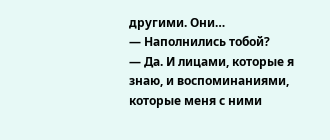другими. Они…
— Наполнились тобой?
— Да. И лицами, которые я знаю, и воспоминаниями, которые меня с ними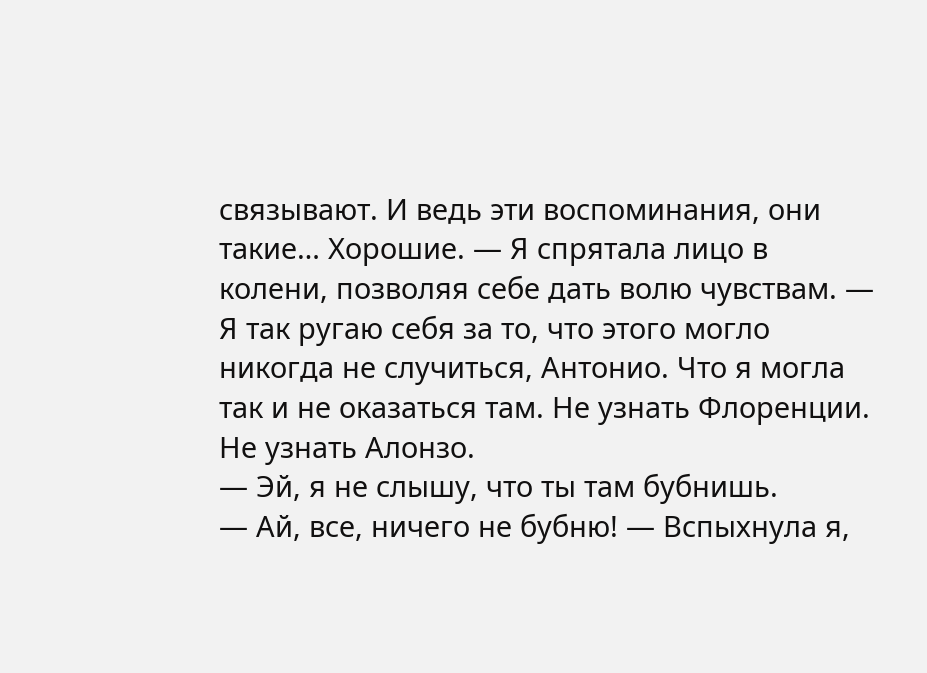связывают. И ведь эти воспоминания, они такие… Хорошие. — Я спрятала лицо в колени, позволяя себе дать волю чувствам. — Я так ругаю себя за то, что этого могло никогда не случиться, Антонио. Что я могла так и не оказаться там. Не узнать Флоренции. Не узнать Алонзо.
— Эй, я не слышу, что ты там бубнишь.
— Ай, все, ничего не бубню! — Вспыхнула я,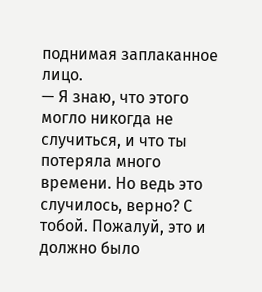поднимая заплаканное лицо.
— Я знаю, что этого могло никогда не случиться, и что ты потеряла много времени. Но ведь это случилось, верно? С тобой. Пожалуй, это и должно было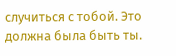случиться с тобой. Это должна была быть ты.